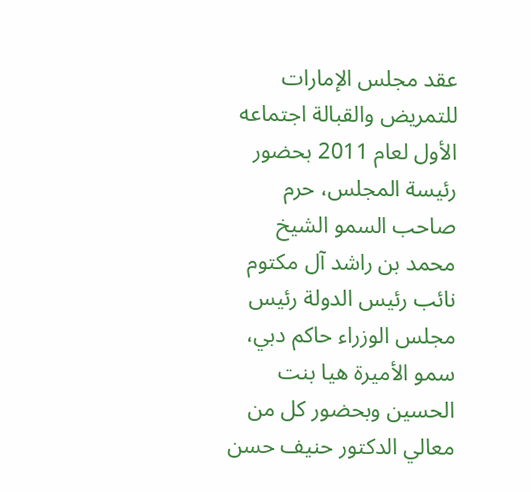عقد مجلس الإمارات للتمريض والقبالة اجتماعه الأول لعام 2011 بحضور رئيسة المجلس، حرم صاحب السمو الشيخ محمد بن راشد آل مكتوم نائب رئيس الدولة رئيس مجلس الوزراء حاكم دبي، سمو الأميرة هيا بنت الحسين وبحضور كل من معالي الدكتور حنيف حسن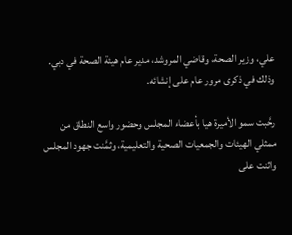علي، وزير الصحة، وقاضي المروشد، مدير عام هيئة الصحة في دبي. وذلك في ذكرى مرور عام على إنشائه.

رحَّبت سمو الأميرة هيا بأعضاء المجلس وحضور واسع النطاق من ممثلي الهيئات والجمعيات الصحية والتعليمية، وثمَّنت جهود المجلس واثنت على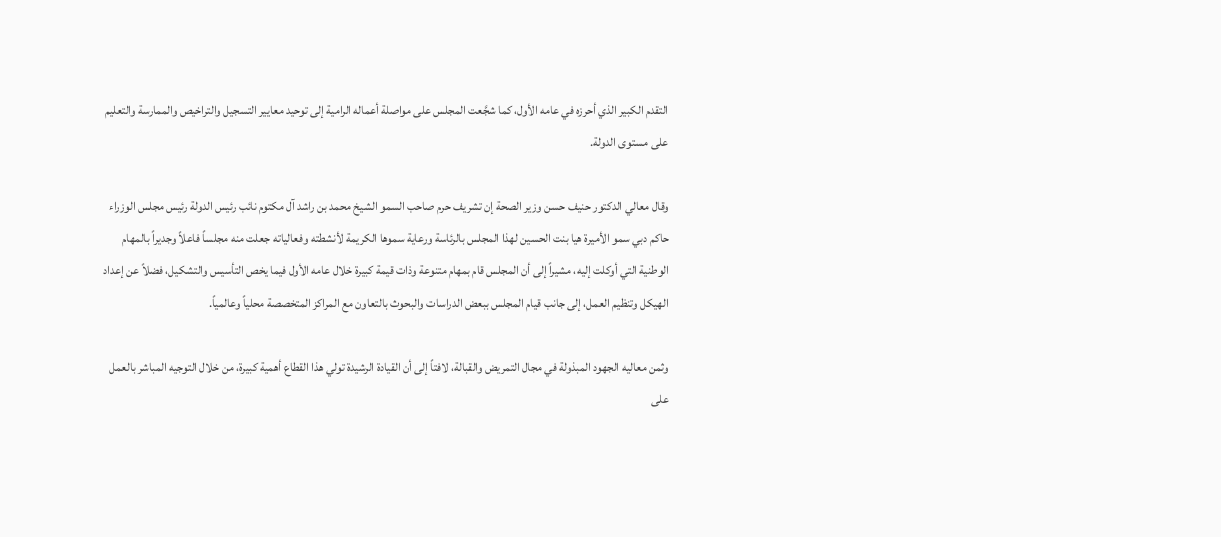التقدم الكبير الذي أحرزه في عامه الأول، كما شجَّعت المجلس على مواصلة أعماله الرامية إلى توحيد معايير التسجيل والتراخيص والممارسة والتعليم على مستوى الدولة.

وقال معالي الدكتور حنيف حسن وزير الصحة إن تشريف حرم صاحب السمو الشيخ محمد بن راشد آل مكتوم نائب رئيس الدولة رئيس مجلس الوزراء حاكم دبي سمو الأميرة هيا بنت الحسين لهذا المجلس بالرئاسة ورعاية سموها الكريمة لأنشطته وفعالياته جعلت منه مجلساً فاعلاً وجديراً بالمهام الوطنية التي أوكلت إليه، مشيراً إلى أن المجلس قام بمهام متنوعة وذات قيمة كبيرة خلال عامه الأول فيما يخص التأسيس والتشكيل، فضلاً عن إعداد الهيكل وتنظيم العمل، إلى جانب قيام المجلس ببعض الدراسات والبحوث بالتعاون مع المراكز المتخصصة محلياً وعالمياً.

وثمن معاليه الجهود المبذولة في مجال التمريض والقبالة، لافتاً إلى أن القيادة الرشيدة تولي هذا القطاع أهمية كبيرة، من خلال التوجيه المباشر بالعمل على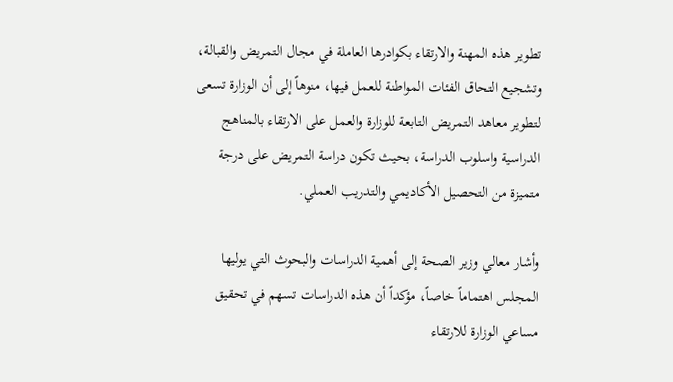تطوير هذه المهنة والارتقاء بكوادرها العاملة في مجال التمريض والقبالة، وتشجيع التحاق الفئات المواطنة للعمل فيها، منوهاً إلى أن الوزارة تسعى لتطوير معاهد التمريض التابعة للوزارة والعمل على الارتقاء بالمناهج الدراسية واسلوب الدراسة، بحيث تكون دراسة التمريض على درجة متميزة من التحصيل الأكاديمي والتدريب العملي.

وأشار معالي وزير الصحة إلى أهمية الدراسات والبحوث التي يوليها المجلس اهتماماً خاصاً، مؤكداً أن هذه الدراسات تسهم في تحقيق مساعي الوزارة للارتقاء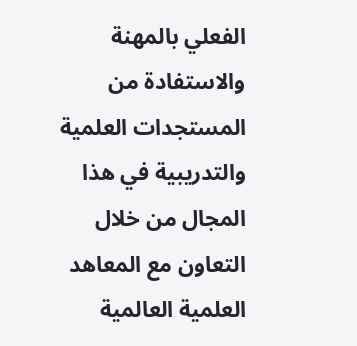الفعلي بالمهنة والاستفادة من المستجدات العلمية والتدريبية في هذا المجال من خلال التعاون مع المعاهد العلمية العالمية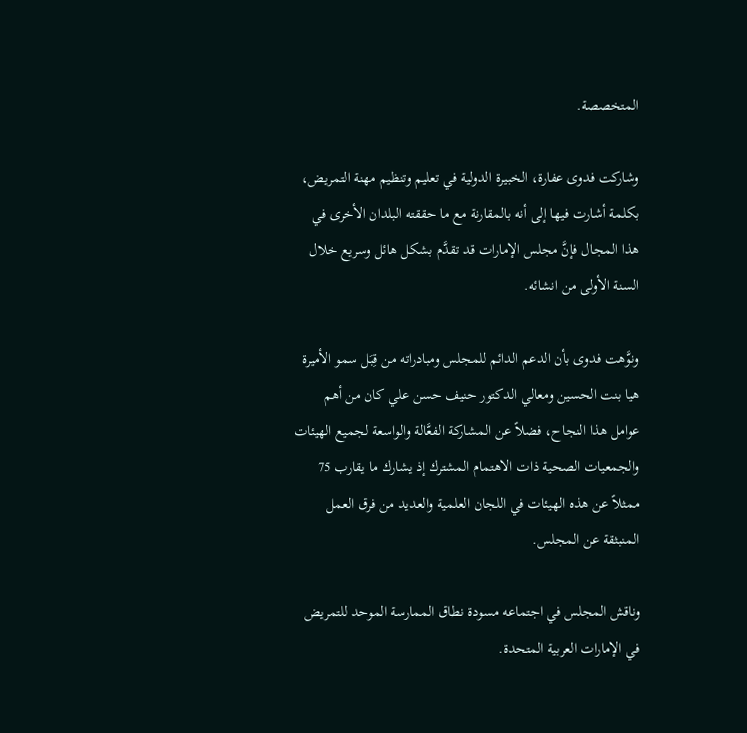المتخصصة.

وشاركت فدوى عفارة، الخبيرة الدولية في تعليم وتنظيم مهنة التمريض، بكلمة أشارت فيها إلى أنه بالمقارنة مع ما حققته البلدان الأخرى في هذا المجال فإنَّ مجلس الإمارات قد تقدَّم بشكل هائل وسريع خلال السنة الأولى من انشائه.

ونوَّهت فدوى بأن الدعم الدائم للمجلس ومبادراته من قِبَل سمو الأميرة هيا بنت الحسين ومعالي الدكتور حنيف حسن علي كان من أهم عوامل هذا النجاح، فضلاً عن المشاركة الفعَّالة والواسعة لجميع الهيئات والجمعيات الصحية ذات الاهتمام المشترك إذ يشارك ما يقارب 75 ممثلاً عن هذه الهيئات في اللجان العلمية والعديد من فرق العمل المنبثقة عن المجلس.

وناقش المجلس في اجتماعه مسودة نطاق الممارسة الموحد للتمريض في الإمارات العربية المتحدة.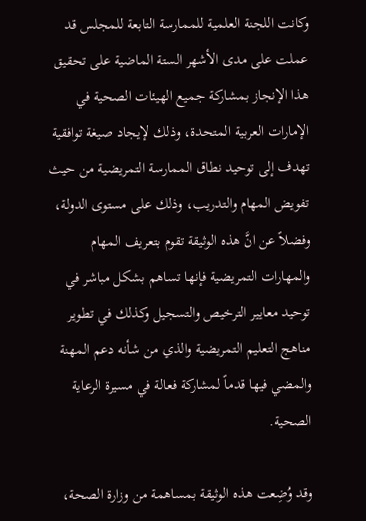وكانت اللجنة العلمية للممارسة التابعة للمجلس قد عملت على مدى الأشهر الستة الماضية على تحقيق هذا الإنجاز بمشاركة جميع الهيئات الصحية في الإمارات العربية المتحدة، وذلك لإيجاد صيغة توافقية تهدف إلى توحيد نطاق الممارسة التمريضية من حيث تفويض المهام والتدريب، وذلك على مستوى الدولة، وفضلاً عن انَّ هذه الوثيقة تقوم بتعريف المهام والمهارات التمريضية فإنها تساهم بشكل مباشر في توحيد معايير الترخيص والتسجيل وكذلك في تطوير مناهج التعليم التمريضية والذي من شأنه دعم المهنة والمضي فيها قدماً لمشاركة فعالة في مسيرة الرعاية الصحية.

وقد وُضِعت هذه الوثيقة بمساهمة من وزارة الصحة،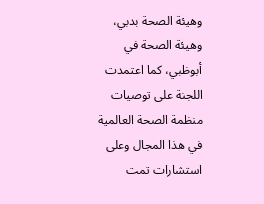وهيئة الصحة بدبي، وهيئة الصحة في أبوظبي، كما اعتمدت اللجنة على توصيات منظمة الصحة العالمية في هذا المجال وعلى استشارات تمت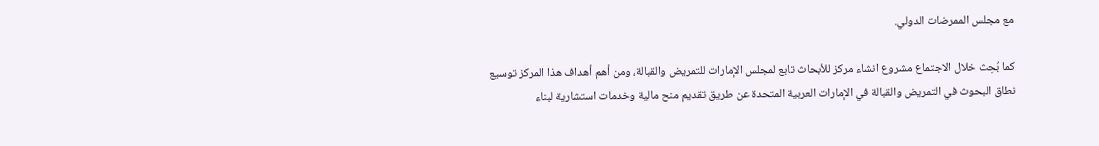مع مجلس الممرضات الدولي.

كما بُحِث خلال الاجتماع مشروع انشاء مركز للأبحاث تابع لمجلس الإمارات للتمريض والقبالة، ومن أهم أهداف هذا المركز توسيع نطاق البحوث في التمريض والقبالة في الإمارات العربية المتحدة عن طريق تقديم منح مالية وخدمات استشارية لبناء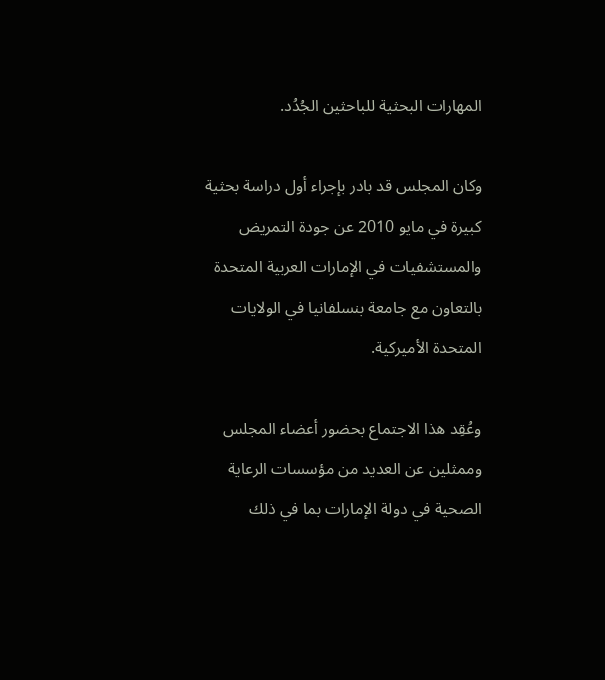المهارات البحثية للباحثين الجُدُد.

وكان المجلس قد بادر بإجراء أول دراسة بحثية كبيرة في مايو 2010 عن جودة التمريض والمستشفيات في الإمارات العربية المتحدة بالتعاون مع جامعة بنسلفانيا في الولايات المتحدة الأميركية.

وعُقِد هذا الاجتماع بحضور أعضاء المجلس وممثلين عن العديد من مؤسسات الرعاية الصحية في دولة الإمارات بما في ذلك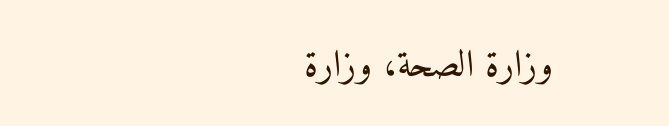وزارة الصحة، وزارة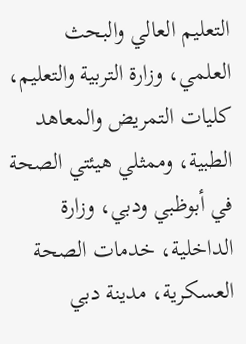التعليم العالي والبحث العلمي، وزارة التربية والتعليم، كليات التمريض والمعاهد الطبية، وممثلي هيئتي الصحة في أبوظبي ودبي، وزارة الداخلية، خدمات الصحة العسكرية، مدينة دبي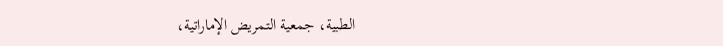الطبية، جمعية التمريض الإماراتية،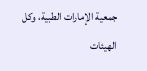جمعية الإمارات الطبية، وكل الهيئات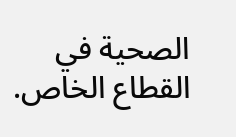الصحية في القطاع الخاص.